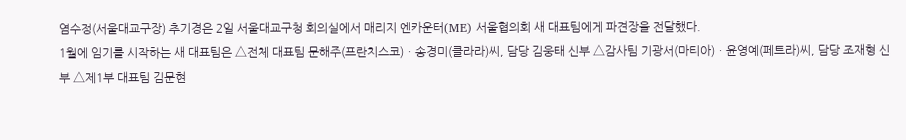염수정(서울대교구장) 추기경은 2일 서울대교구청 회의실에서 매리지 엔카운터(ME) 서울협의회 새 대표팀에게 파견장을 전달했다.
1월에 임기를 시작하는 새 대표팀은 △전체 대표팀 문해주(프란치스코)ㆍ송경미(클라라)씨, 담당 김웅태 신부 △감사팀 기광서(마티아)ㆍ윤영예(페트라)씨, 담당 조재형 신부 △제1부 대표팀 김문현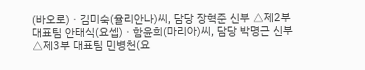(바오로)ㆍ김미숙(율리안나)씨, 담당 장혁준 신부 △제2부 대표팀 안태식(요셉)ㆍ함윤희(마리아)씨, 담당 박명근 신부 △제3부 대표팀 민병천(요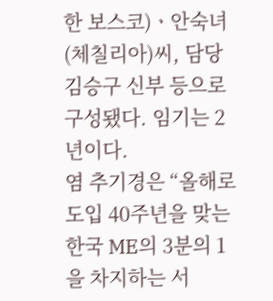한 보스코)ㆍ안숙녀(체칠리아)씨, 담당 김승구 신부 등으로 구성됐다. 임기는 2년이다.
염 추기경은 “올해로 도입 40주년을 맞는 한국 ME의 3분의 1을 차지하는 서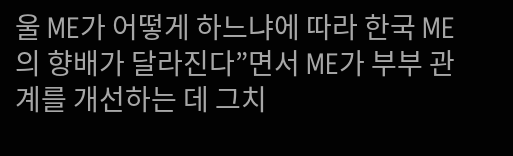울 ME가 어떻게 하느냐에 따라 한국 ME의 향배가 달라진다”면서 ME가 부부 관계를 개선하는 데 그치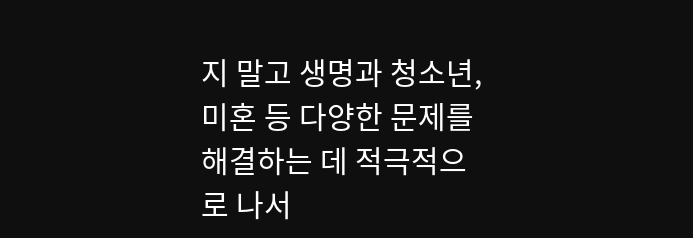지 말고 생명과 청소년, 미혼 등 다양한 문제를 해결하는 데 적극적으로 나서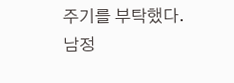주기를 부탁했다.
남정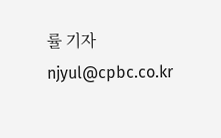률 기자 njyul@cpbc.co.kr